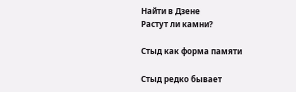Найти в Дзене
Растут ли камни?

Стыд как форма памяти

Стыд редко бывает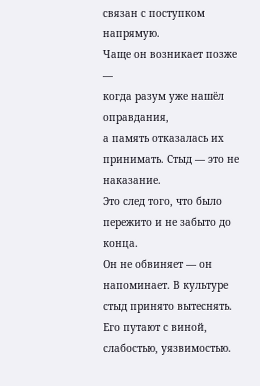связан с поступком напрямую.
Чаще он возникает позже —
когда разум уже нашёл оправдания,
а память отказалась их принимать. Стыд — это не наказание.
Это след того, что было пережито и не забыто до конца.
Он не обвиняет — он напоминает. В культуре стыд принято вытеснять.
Его путают с виной, слабостью, уязвимостью.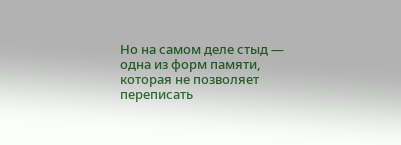Но на самом деле стыд —
одна из форм памяти,
которая не позволяет переписать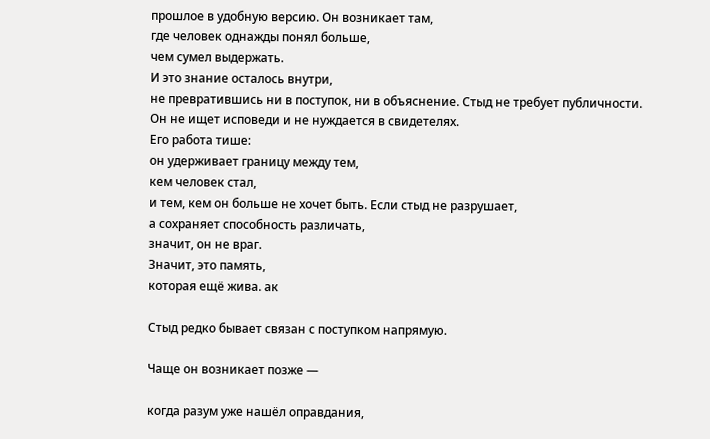прошлое в удобную версию. Он возникает там,
где человек однажды понял больше,
чем сумел выдержать.
И это знание осталось внутри,
не превратившись ни в поступок, ни в объяснение. Стыд не требует публичности.
Он не ищет исповеди и не нуждается в свидетелях.
Его работа тише:
он удерживает границу между тем,
кем человек стал,
и тем, кем он больше не хочет быть. Если стыд не разрушает,
а сохраняет способность различать,
значит, он не враг.
Значит, это память,
которая ещё жива. ак

Стыд редко бывает связан с поступком напрямую.

Чаще он возникает позже —

когда разум уже нашёл оправдания,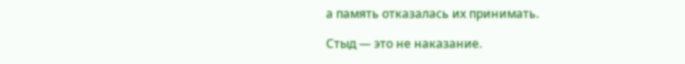а память отказалась их принимать.

Стыд — это не наказание.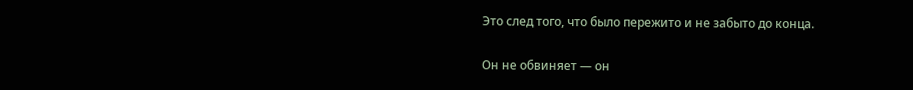Это след того, что было пережито и не забыто до конца.

Он не обвиняет — он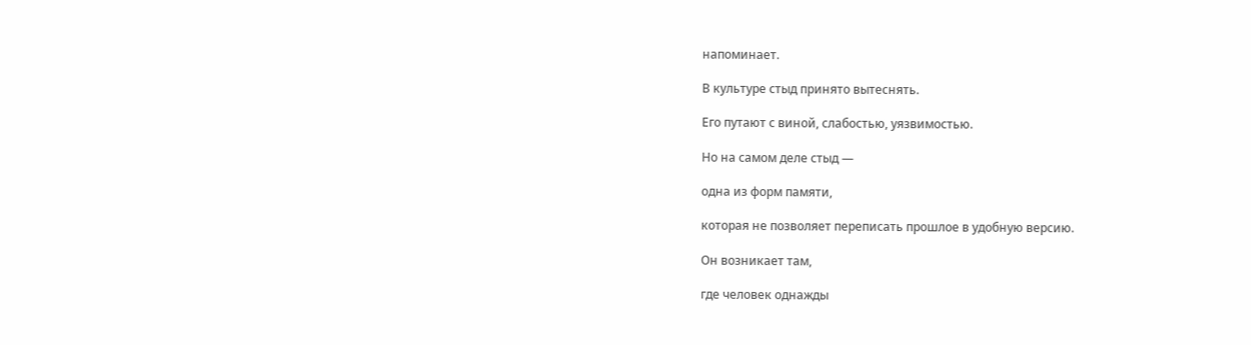напоминает.

В культуре стыд принято вытеснять.

Его путают с виной, слабостью, уязвимостью.

Но на самом деле стыд —

одна из форм памяти,

которая не позволяет переписать прошлое в удобную версию.

Он возникает там,

где человек однажды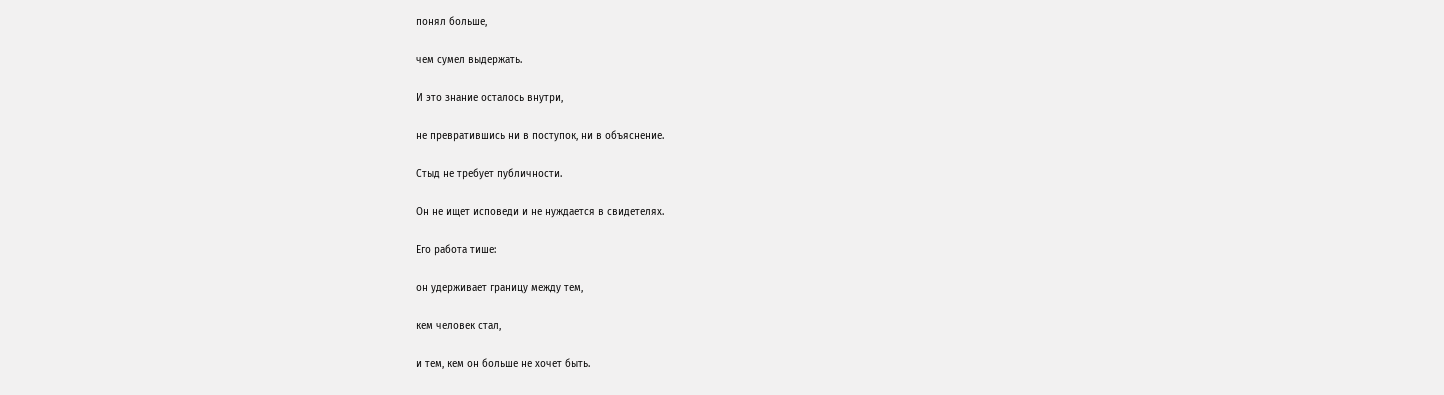понял больше,

чем сумел выдержать.

И это знание осталось внутри,

не превратившись ни в поступок, ни в объяснение.

Стыд не требует публичности.

Он не ищет исповеди и не нуждается в свидетелях.

Его работа тише:

он удерживает границу между тем,

кем человек стал,

и тем, кем он больше не хочет быть.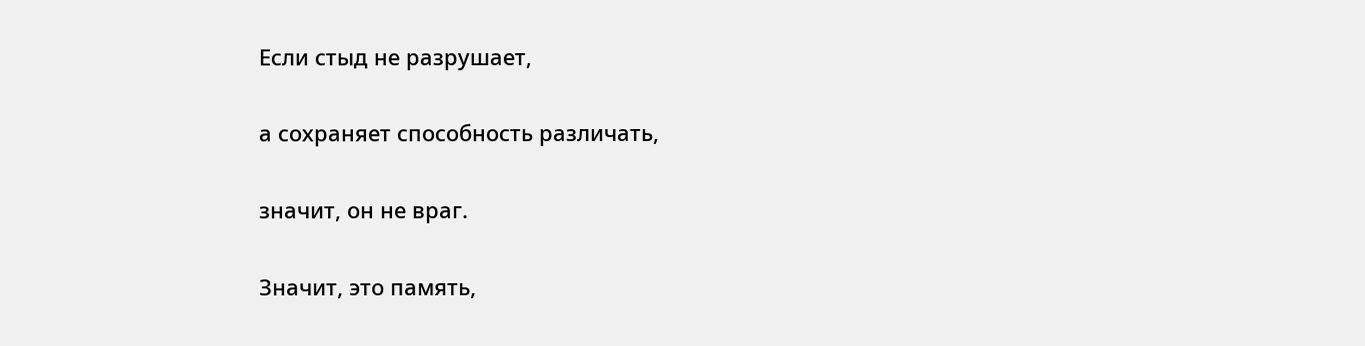Если стыд не разрушает,

а сохраняет способность различать,

значит, он не враг.

Значит, это память,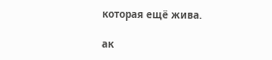которая ещё жива.

ак